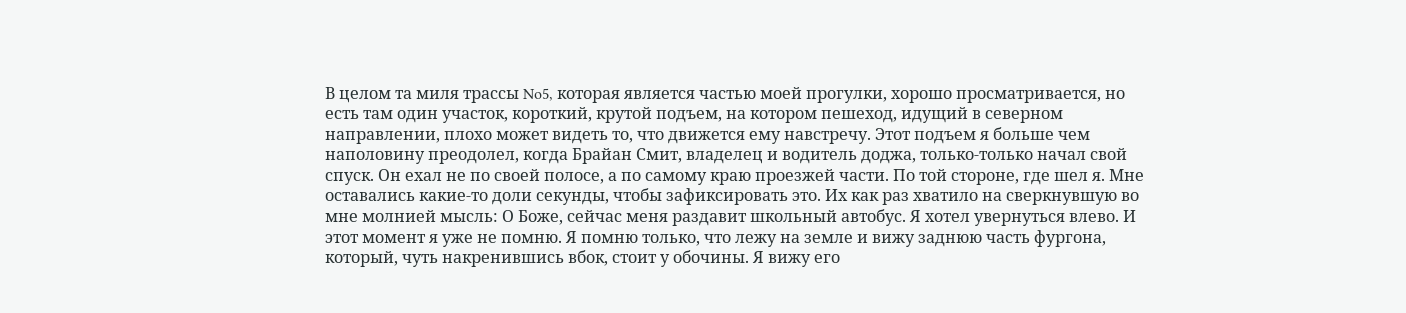В целом та миля трассы No5, которая является частью моей прогулки, хорошо просматривается, но есть там один участок, короткий, крутой подъем, на котором пешеход, идущий в северном направлении, плохо может видеть то, что движется ему навстречу. Этот подъем я больше чем наполовину преодолел, когда Брайан Смит, владелец и водитель доджа, только-только начал свой спуск. Он ехал не по своей полосе, а по самому краю проезжей части. По той стороне, где шел я. Мне оставались какие-то доли секунды, чтобы зафиксировать это. Их как раз хватило на сверкнувшую во мне молнией мысль: О Боже, сейчас меня раздавит школьный автобус. Я хотел увернуться влево. И этот момент я уже не помню. Я помню только, что лежу на земле и вижу заднюю часть фургона, который, чуть накренившись вбок, стоит у обочины. Я вижу его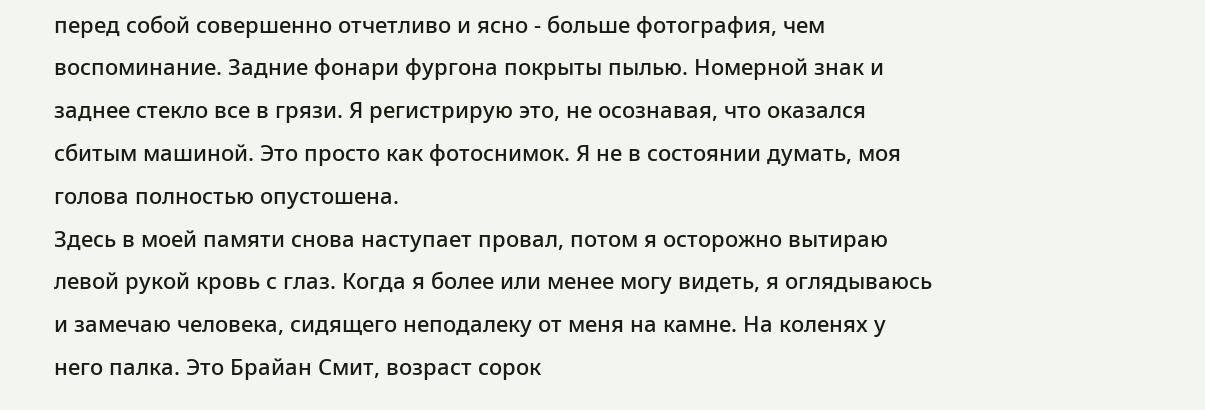перед собой совершенно отчетливо и ясно - больше фотография, чем воспоминание. Задние фонари фургона покрыты пылью. Номерной знак и заднее стекло все в грязи. Я регистрирую это, не осознавая, что оказался сбитым машиной. Это просто как фотоснимок. Я не в состоянии думать, моя голова полностью опустошена.
Здесь в моей памяти снова наступает провал, потом я осторожно вытираю левой рукой кровь с глаз. Когда я более или менее могу видеть, я оглядываюсь и замечаю человека, сидящего неподалеку от меня на камне. На коленях у него палка. Это Брайан Смит, возраст сорок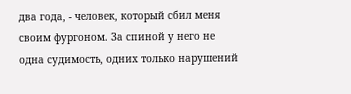два года, - человек, который сбил меня своим фургоном. За спиной у него не одна судимость, одних только нарушений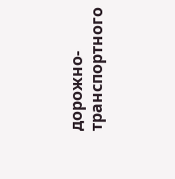дорожно-транспортного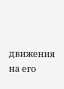движения на его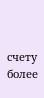счету более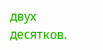двух десятков.